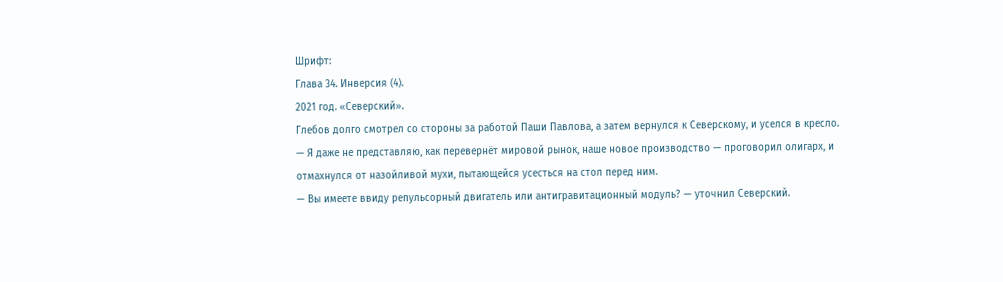Шрифт:
Глава 34. Инверсия (4).
2021 год. «Северский».
Глебов долго смотрел со стороны за работой Паши Павлова, а затем вернулся к Северскому, и уселся в кресло.
— Я даже не представляю, как перевернёт мировой рынок, наше новое производство — проговорил олигарх, и отмахнулся от назойливой мухи, пытающейся усесться на стол перед ним.
— Вы имеете ввиду репульсорный двигатель или антигравитационный модуль? — уточнил Северский.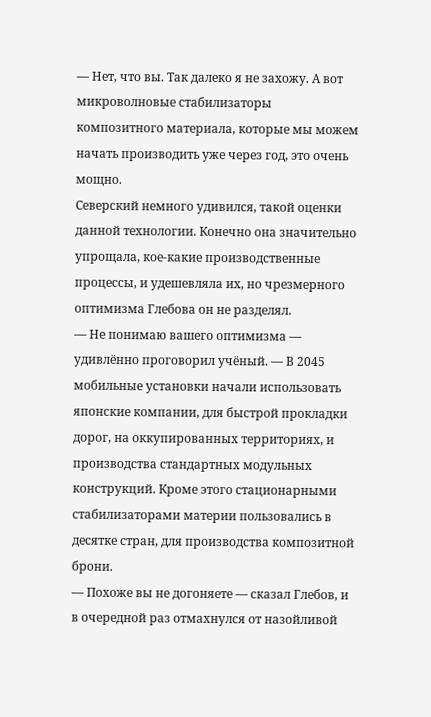— Нет, что вы. Так далеко я не захожу. А вот микроволновые стабилизаторы композитного материала, которые мы можем начать производить уже через год, это очень мощно.
Северский немного удивился, такой оценки данной технологии. Конечно она значительно упрощала, кое-какие производственные процессы, и удешевляла их, но чрезмерного оптимизма Глебова он не разделял.
— Не понимаю вашего оптимизма — удивлённо проговорил учёный. — В 2045 мобильные установки начали использовать японские компании, для быстрой прокладки дорог, на оккупированных территориях, и производства стандартных модульных конструкций. Кроме этого стационарными стабилизаторами материи пользовались в десятке стран, для производства композитной брони.
— Похоже вы не догоняете — сказал Глебов, и в очередной раз отмахнулся от назойливой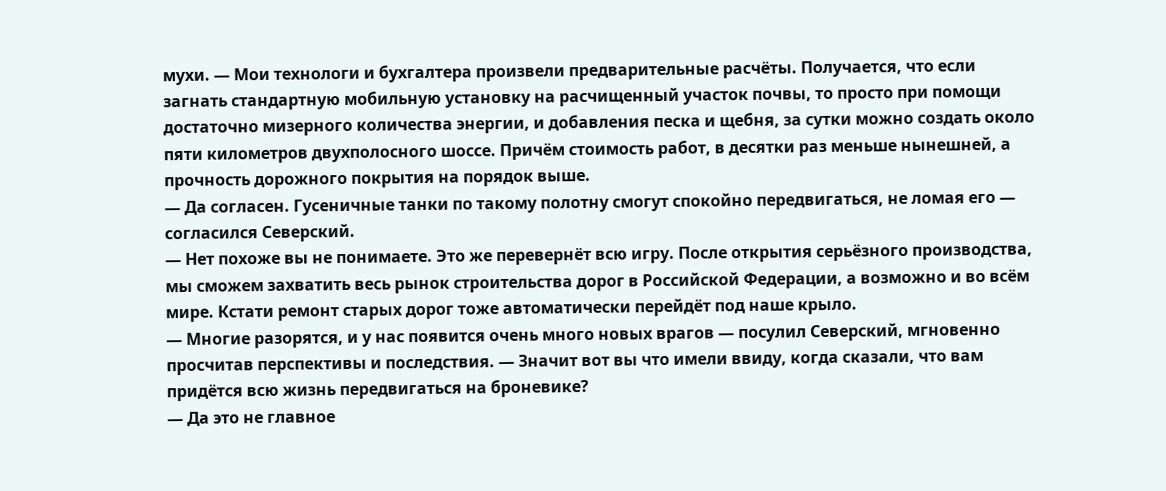мухи. — Мои технологи и бухгалтера произвели предварительные расчёты. Получается, что если загнать стандартную мобильную установку на расчищенный участок почвы, то просто при помощи достаточно мизерного количества энергии, и добавления песка и щебня, за сутки можно создать около пяти километров двухполосного шоссе. Причём стоимость работ, в десятки раз меньше нынешней, а прочность дорожного покрытия на порядок выше.
— Да согласен. Гусеничные танки по такому полотну смогут спокойно передвигаться, не ломая его — согласился Северский.
— Нет похоже вы не понимаете. Это же перевернёт всю игру. После открытия серьёзного производства, мы сможем захватить весь рынок строительства дорог в Российской Федерации, а возможно и во всём мире. Кстати ремонт старых дорог тоже автоматически перейдёт под наше крыло.
— Многие разорятся, и у нас появится очень много новых врагов — посулил Северский, мгновенно просчитав перспективы и последствия. — Значит вот вы что имели ввиду, когда сказали, что вам придётся всю жизнь передвигаться на броневике?
— Да это не главное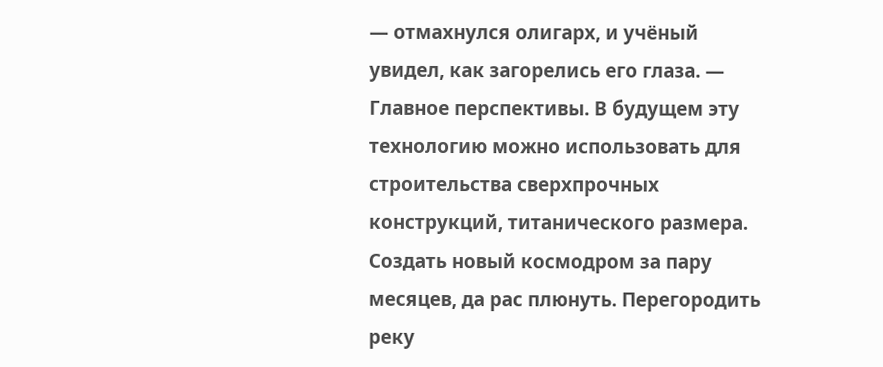— отмахнулся олигарх, и учёный увидел, как загорелись его глаза. — Главное перспективы. В будущем эту технологию можно использовать для строительства сверхпрочных конструкций, титанического размера. Создать новый космодром за пару месяцев, да рас плюнуть. Перегородить реку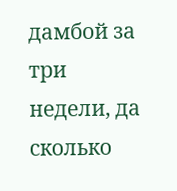дамбой за три недели, да сколько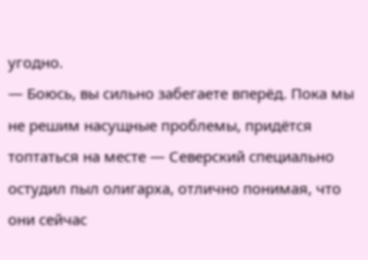угодно.
— Боюсь, вы сильно забегаете вперёд. Пока мы не решим насущные проблемы, придётся топтаться на месте — Северский специально остудил пыл олигарха, отлично понимая, что они сейчас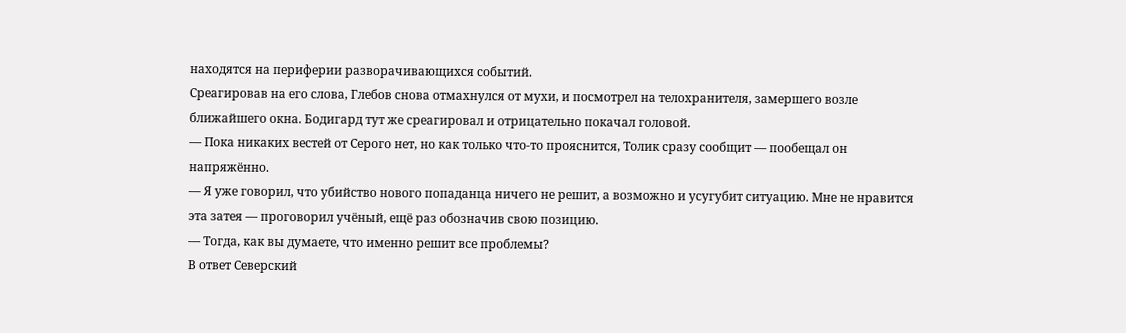находятся на периферии разворачивающихся событий.
Среагировав на его слова, Глебов снова отмахнулся от мухи, и посмотрел на телохранителя, замершего возле ближайшего окна. Бодигард тут же среагировал и отрицательно покачал головой.
— Пока никаких вестей от Серого нет, но как только что-то прояснится, Толик сразу сообщит — пообещал он напряжённо.
— Я уже говорил, что убийство нового попаданца ничего не решит, а возможно и усугубит ситуацию. Мне не нравится эта затея — проговорил учёный, ещё раз обозначив свою позицию.
— Тогда, как вы думаете, что именно решит все проблемы?
В ответ Северский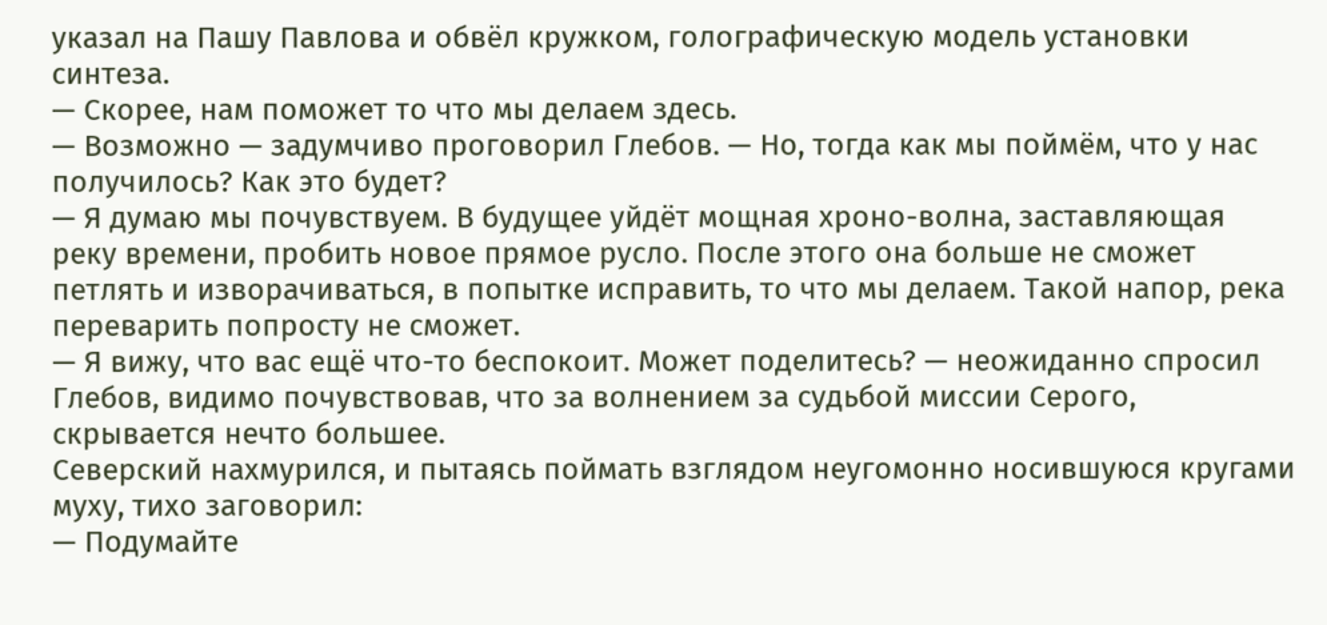указал на Пашу Павлова и обвёл кружком, голографическую модель установки синтеза.
— Скорее, нам поможет то что мы делаем здесь.
— Возможно — задумчиво проговорил Глебов. — Но, тогда как мы поймём, что у нас получилось? Как это будет?
— Я думаю мы почувствуем. В будущее уйдёт мощная хроно-волна, заставляющая реку времени, пробить новое прямое русло. После этого она больше не сможет петлять и изворачиваться, в попытке исправить, то что мы делаем. Такой напор, река переварить попросту не сможет.
— Я вижу, что вас ещё что-то беспокоит. Может поделитесь? — неожиданно спросил Глебов, видимо почувствовав, что за волнением за судьбой миссии Серого, скрывается нечто большее.
Северский нахмурился, и пытаясь поймать взглядом неугомонно носившуюся кругами муху, тихо заговорил:
— Подумайте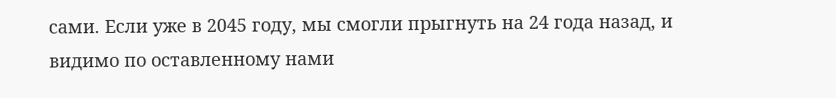сами. Если уже в 2045 году, мы смогли прыгнуть на 24 года назад, и видимо по оставленному нами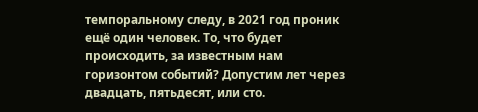темпоральному следу, в 2021 год проник ещё один человек. То, что будет происходить, за известным нам горизонтом событий? Допустим лет через двадцать, пятьдесят, или сто.